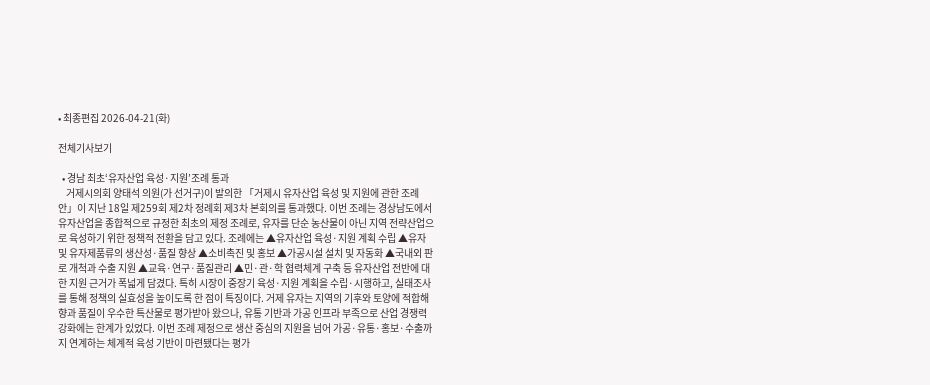• 최종편집 2026-04-21(화)

전체기사보기

  • 경남 최초‘유자산업 육성·지원’조례 통과
    거제시의회 양태석 의원(가 선거구)이 발의한 「거제시 유자산업 육성 및 지원에 관한 조례안」이 지난 18일 제259회 제2차 정례회 제3차 본회의를 통과했다. 이번 조례는 경상남도에서 유자산업을 종합적으로 규정한 최초의 제정 조례로, 유자를 단순 농산물이 아닌 지역 전략산업으로 육성하기 위한 정책적 전환을 담고 있다. 조례에는 ▲유자산업 육성·지원 계획 수립 ▲유자 및 유자제품류의 생산성·품질 향상 ▲소비촉진 및 홍보 ▲가공시설 설치 및 자동화 ▲국내외 판로 개척과 수출 지원 ▲교육·연구·품질관리 ▲민·관·학 협력체계 구축 등 유자산업 전반에 대한 지원 근거가 폭넓게 담겼다. 특히 시장이 중장기 육성·지원 계획을 수립·시행하고, 실태조사를 통해 정책의 실효성을 높이도록 한 점이 특징이다. 거제 유자는 지역의 기후와 토양에 적합해 향과 품질이 우수한 특산물로 평가받아 왔으나, 유통 기반과 가공 인프라 부족으로 산업 경쟁력 강화에는 한계가 있었다. 이번 조례 제정으로 생산 중심의 지원을 넘어 가공·유통·홍보·수출까지 연계하는 체계적 육성 기반이 마련됐다는 평가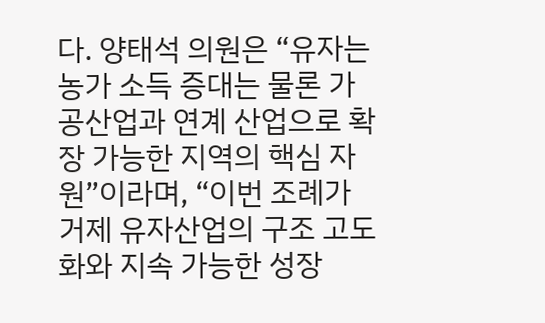다. 양태석 의원은 “유자는 농가 소득 증대는 물론 가공산업과 연계 산업으로 확장 가능한 지역의 핵심 자원”이라며, “이번 조례가 거제 유자산업의 구조 고도화와 지속 가능한 성장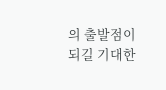의 출발점이 되길 기대한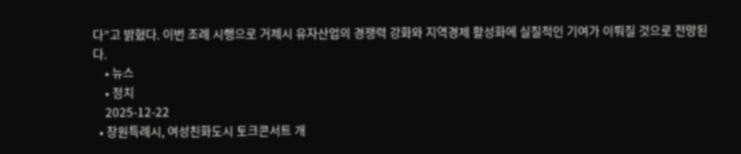다”고 밝혔다. 이번 조례 시행으로 거제시 유자산업의 경쟁력 강화와 지역경제 활성화에 실질적인 기여가 이뤄질 것으로 전망된다.
    • 뉴스
    • 정치
    2025-12-22
  • 창원특례시, 여성친화도시 토크콘서트 개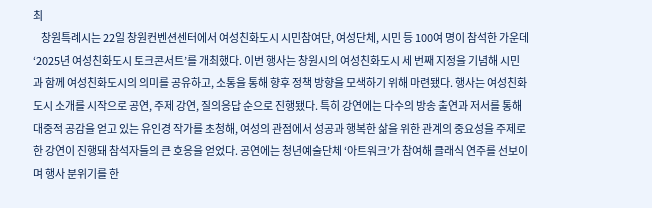최
    창원특례시는 22일 창원컨벤션센터에서 여성친화도시 시민참여단, 여성단체, 시민 등 100여 명이 참석한 가운데 ‘2025년 여성친화도시 토크콘서트’를 개최했다. 이번 행사는 창원시의 여성친화도시 세 번째 지정을 기념해 시민과 함께 여성친화도시의 의미를 공유하고, 소통을 통해 향후 정책 방향을 모색하기 위해 마련됐다. 행사는 여성친화도시 소개를 시작으로 공연, 주제 강연, 질의응답 순으로 진행됐다. 특히 강연에는 다수의 방송 출연과 저서를 통해 대중적 공감을 얻고 있는 유인경 작가를 초청해, 여성의 관점에서 성공과 행복한 삶을 위한 관계의 중요성을 주제로 한 강연이 진행돼 참석자들의 큰 호응을 얻었다. 공연에는 청년예술단체 ‘아트워크’가 참여해 클래식 연주를 선보이며 행사 분위기를 한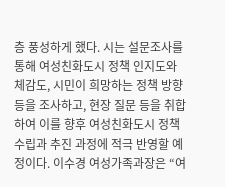층 풍성하게 했다. 시는 설문조사를 통해 여성친화도시 정책 인지도와 체감도, 시민이 희망하는 정책 방향 등을 조사하고, 현장 질문 등을 취합하여 이를 향후 여성친화도시 정책수립과 추진 과정에 적극 반영할 예정이다. 이수경 여성가족과장은 “여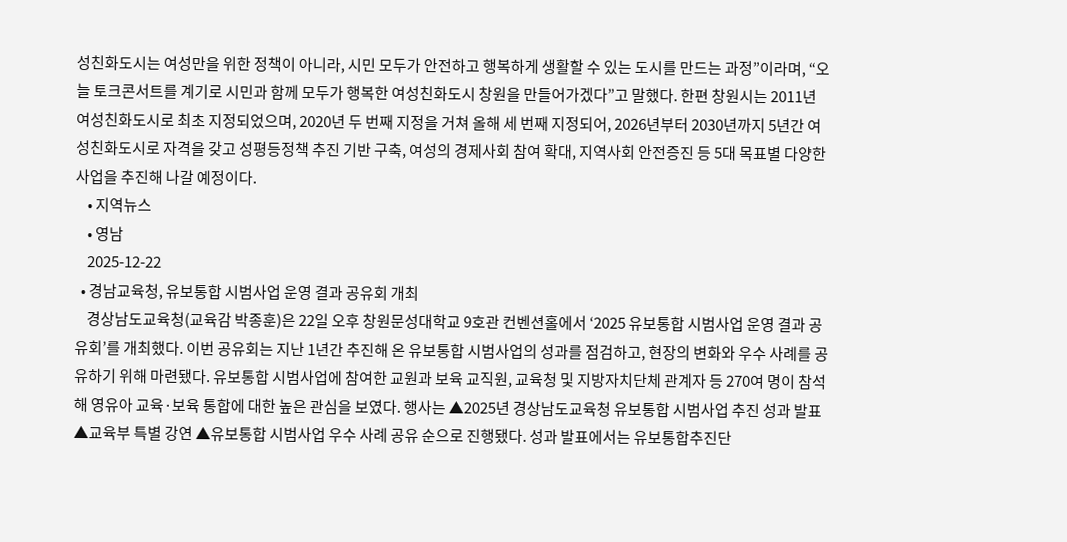성친화도시는 여성만을 위한 정책이 아니라, 시민 모두가 안전하고 행복하게 생활할 수 있는 도시를 만드는 과정”이라며, “오늘 토크콘서트를 계기로 시민과 함께 모두가 행복한 여성친화도시 창원을 만들어가겠다”고 말했다. 한편 창원시는 2011년 여성친화도시로 최초 지정되었으며, 2020년 두 번째 지정을 거쳐 올해 세 번째 지정되어, 2026년부터 2030년까지 5년간 여성친화도시로 자격을 갖고 성평등정책 추진 기반 구축, 여성의 경제사회 참여 확대, 지역사회 안전증진 등 5대 목표별 다양한 사업을 추진해 나갈 예정이다.
    • 지역뉴스
    • 영남
    2025-12-22
  • 경남교육청, 유보통합 시범사업 운영 결과 공유회 개최
    경상남도교육청(교육감 박종훈)은 22일 오후 창원문성대학교 9호관 컨벤션홀에서 ‘2025 유보통합 시범사업 운영 결과 공유회’를 개최했다. 이번 공유회는 지난 1년간 추진해 온 유보통합 시범사업의 성과를 점검하고, 현장의 변화와 우수 사례를 공유하기 위해 마련됐다. 유보통합 시범사업에 참여한 교원과 보육 교직원, 교육청 및 지방자치단체 관계자 등 270여 명이 참석해 영유아 교육·보육 통합에 대한 높은 관심을 보였다. 행사는 ▲2025년 경상남도교육청 유보통합 시범사업 추진 성과 발표 ▲교육부 특별 강연 ▲유보통합 시범사업 우수 사례 공유 순으로 진행됐다. 성과 발표에서는 유보통합추진단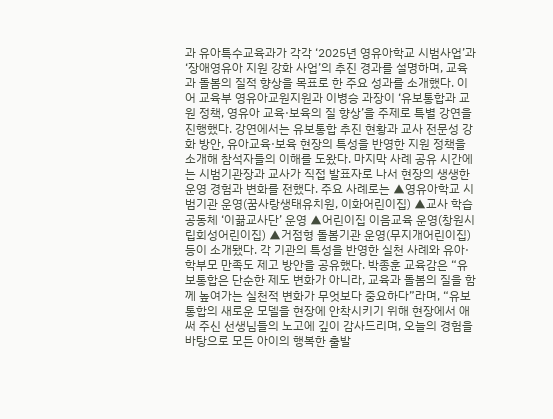과 유아특수교육과가 각각 ‘2025년 영유아학교 시범사업’과 ‘장애영유아 지원 강화 사업’의 추진 경과를 설명하며, 교육과 돌봄의 질적 향상을 목표로 한 주요 성과를 소개했다. 이어 교육부 영유아교원지원과 이병승 과장이 ‘유보통합과 교원 정책, 영유아 교육·보육의 질 향상’을 주제로 특별 강연을 진행했다. 강연에서는 유보통합 추진 현황과 교사 전문성 강화 방안, 유아교육·보육 현장의 특성을 반영한 지원 정책을 소개해 참석자들의 이해를 도왔다. 마지막 사례 공유 시간에는 시범기관장과 교사가 직접 발표자로 나서 현장의 생생한 운영 경험과 변화를 전했다. 주요 사례로는 ▲영유아학교 시범기관 운영(꿈사랑생태유치원, 이화어린이집) ▲교사 학습 공동체 ‘이끎교사단’ 운영 ▲어린이집 이음교육 운영(창원시립회성어린이집) ▲거점형 돌봄기관 운영(무지개어린이집) 등이 소개됐다. 각 기관의 특성을 반영한 실천 사례와 유아·학부모 만족도 제고 방안을 공유했다. 박종훈 교육감은 “유보통합은 단순한 제도 변화가 아니라, 교육과 돌봄의 질을 함께 높여가는 실천적 변화가 무엇보다 중요하다”라며, “유보통합의 새로운 모델을 현장에 안착시키기 위해 현장에서 애써 주신 선생님들의 노고에 깊이 감사드리며, 오늘의 경험을 바탕으로 모든 아이의 행복한 출발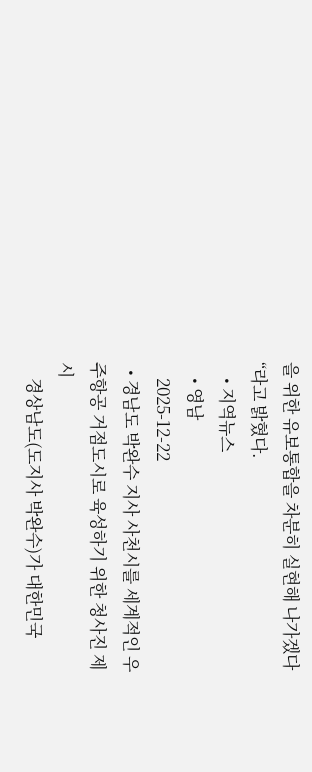을 위한 유보통합을 차분히 실현해 나가겠다“라고 밝혔다.
    • 지역뉴스
    • 영남
    2025-12-22
  • 경남도 박완수 지사 사천시를 세계적인 우주항공 거점도시로 육성하기 위한 청사진 제시
    경상남도(도지사 박완수)가 대한민국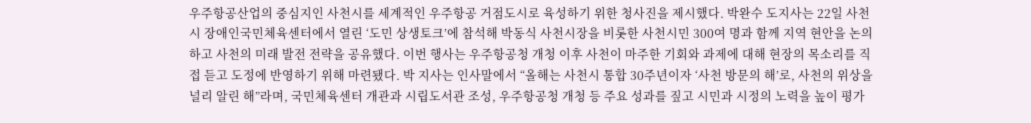우주항공산업의 중심지인 사천시를 세계적인 우주항공 거점도시로 육성하기 위한 청사진을 제시했다. 박완수 도지사는 22일 사천시 장애인국민체육센터에서 열린 ‘도민 상생토크’에 참석해 박동식 사천시장을 비롯한 사천시민 300여 명과 함께 지역 현안을 논의하고 사천의 미래 발전 전략을 공유했다. 이번 행사는 우주항공청 개청 이후 사천이 마주한 기회와 과제에 대해 현장의 목소리를 직접 듣고 도정에 반영하기 위해 마련됐다. 박 지사는 인사말에서 “올해는 사천시 통합 30주년이자 ‘사천 방문의 해’로, 사천의 위상을 널리 알린 해”라며, 국민체육센터 개관과 시립도서관 조성, 우주항공청 개청 등 주요 성과를 짚고 시민과 시정의 노력을 높이 평가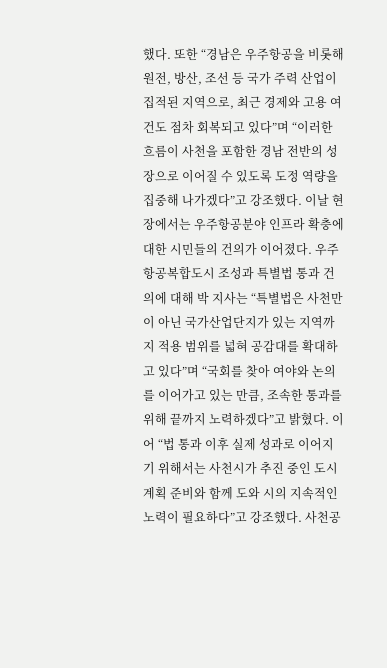했다. 또한 “경남은 우주항공을 비롯해 원전, 방산, 조선 등 국가 주력 산업이 집적된 지역으로, 최근 경제와 고용 여건도 점차 회복되고 있다”며 “이러한 흐름이 사천을 포함한 경남 전반의 성장으로 이어질 수 있도록 도정 역량을 집중해 나가겠다”고 강조했다. 이날 현장에서는 우주항공분야 인프라 확충에 대한 시민들의 건의가 이어졌다. 우주항공복합도시 조성과 특별법 통과 건의에 대해 박 지사는 “특별법은 사천만이 아닌 국가산업단지가 있는 지역까지 적용 범위를 넓혀 공감대를 확대하고 있다”며 “국회를 찾아 여야와 논의를 이어가고 있는 만큼, 조속한 통과를 위해 끝까지 노력하겠다”고 밝혔다. 이어 “법 통과 이후 실제 성과로 이어지기 위해서는 사천시가 추진 중인 도시계획 준비와 함께 도와 시의 지속적인 노력이 필요하다”고 강조했다. 사천공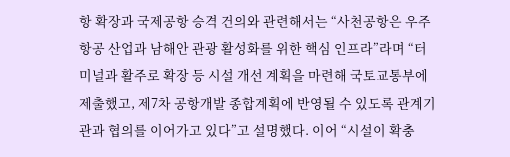항 확장과 국제공항 승격 건의와 관련해서는 “사천공항은 우주항공 산업과 남해안 관광 활성화를 위한 핵심 인프라”라며 “터미널과 활주로 확장 등 시설 개선 계획을 마련해 국토교통부에 제출했고, 제7차 공항개발 종합계획에 반영될 수 있도록 관계기관과 협의를 이어가고 있다”고 설명했다. 이어 “시설이 확충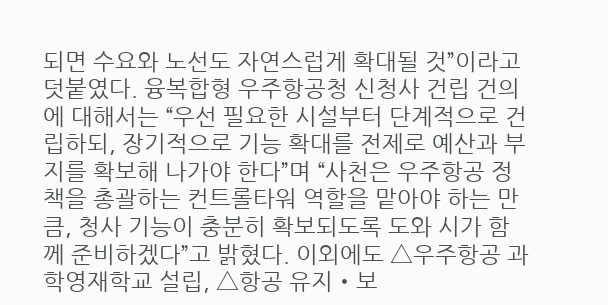되면 수요와 노선도 자연스럽게 확대될 것”이라고 덧붙였다. 융복합형 우주항공청 신청사 건립 건의에 대해서는 “우선 필요한 시설부터 단계적으로 건립하되, 장기적으로 기능 확대를 전제로 예산과 부지를 확보해 나가야 한다”며 “사천은 우주항공 정책을 총괄하는 컨트롤타워 역할을 맡아야 하는 만큼, 청사 기능이 충분히 확보되도록 도와 시가 함께 준비하겠다”고 밝혔다. 이외에도 △우주항공 과학영재학교 설립, △항공 유지‧보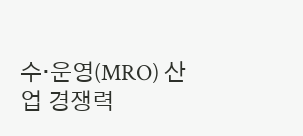수‧운영(MRO) 산업 경쟁력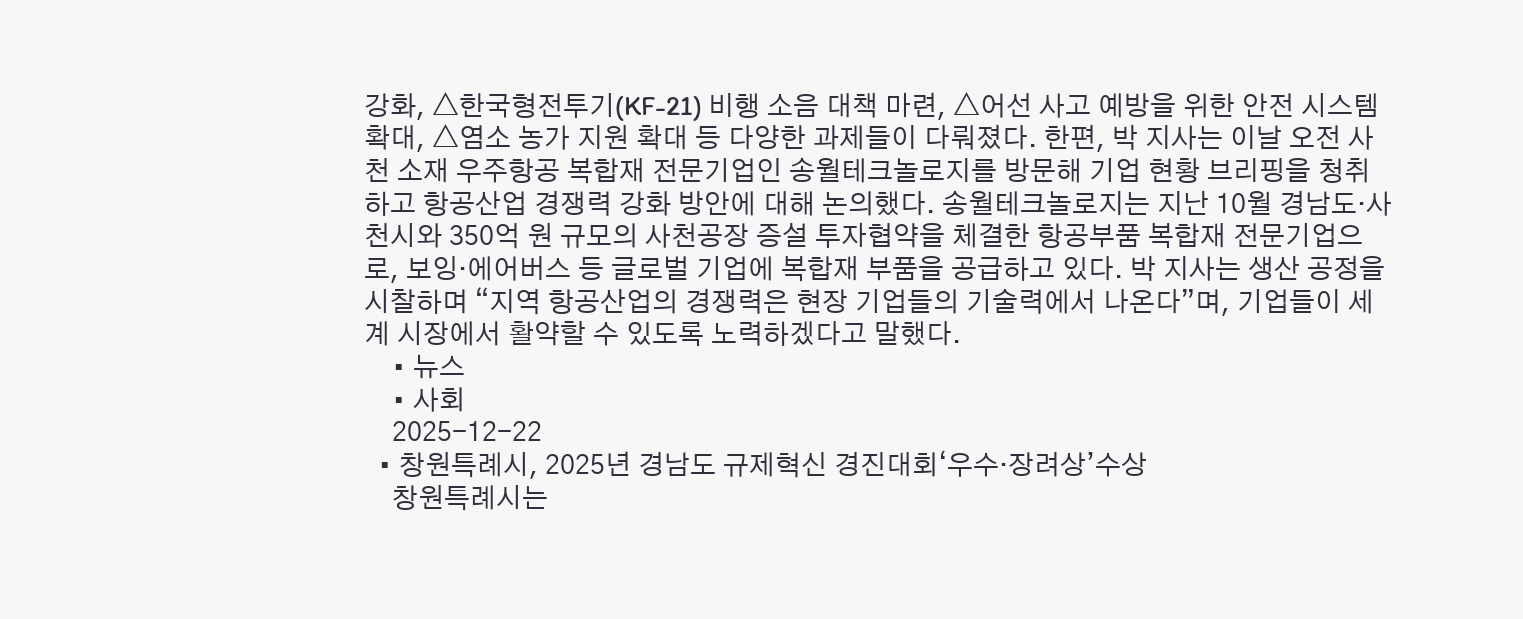강화, △한국형전투기(KF-21) 비행 소음 대책 마련, △어선 사고 예방을 위한 안전 시스템 확대, △염소 농가 지원 확대 등 다양한 과제들이 다뤄졌다. 한편, 박 지사는 이날 오전 사천 소재 우주항공 복합재 전문기업인 송월테크놀로지를 방문해 기업 현황 브리핑을 청취하고 항공산업 경쟁력 강화 방안에 대해 논의했다. 송월테크놀로지는 지난 10월 경남도‧사천시와 350억 원 규모의 사천공장 증설 투자협약을 체결한 항공부품 복합재 전문기업으로, 보잉·에어버스 등 글로벌 기업에 복합재 부품을 공급하고 있다. 박 지사는 생산 공정을 시찰하며 “지역 항공산업의 경쟁력은 현장 기업들의 기술력에서 나온다”며, 기업들이 세계 시장에서 활약할 수 있도록 노력하겠다고 말했다.
    • 뉴스
    • 사회
    2025-12-22
  • 창원특례시, 2025년 경남도 규제혁신 경진대회‘우수·장려상’수상
    창원특례시는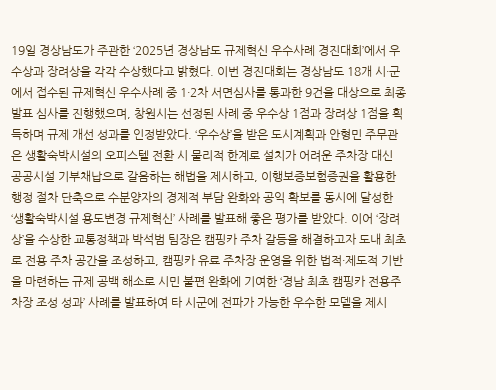19일 경상남도가 주관한 ‘2025년 경상남도 규제혁신 우수사례 경진대회’에서 우수상과 장려상을 각각 수상했다고 밝혔다. 이번 경진대회는 경상남도 18개 시·군에서 접수된 규제혁신 우수사례 중 1·2차 서면심사를 통과한 9건을 대상으로 최종 발표 심사를 진행했으며, 창원시는 선정된 사례 중 우수상 1점과 장려상 1점을 획득하며 규제 개선 성과를 인정받았다. ‘우수상’을 받은 도시계획과 안형민 주무관은 생활숙박시설의 오피스텔 전환 시 물리적 한계로 설치가 어려운 주차장 대신 공공시설 기부채납으로 갈음하는 해법을 제시하고, 이행보증보험증권을 활용한 행정 절차 단축으로 수분양자의 경제적 부담 완화와 공익 확보를 동시에 달성한 ‘생활숙박시설 용도변경 규제혁신’ 사례를 발표해 좋은 평가를 받았다. 이어 ‘장려상’을 수상한 교통정책과 박석범 팀장은 캠핑카 주차 갈등을 해결하고자 도내 최초로 전용 주차 공간을 조성하고, 캠핑카 유료 주차장 운영을 위한 법적·제도적 기반을 마련하는 규제 공백 해소로 시민 불편 완화에 기여한 ‘경남 최초 캠핑카 전용주차장 조성 성과’ 사례를 발표하여 타 시군에 전파가 가능한 우수한 모델을 제시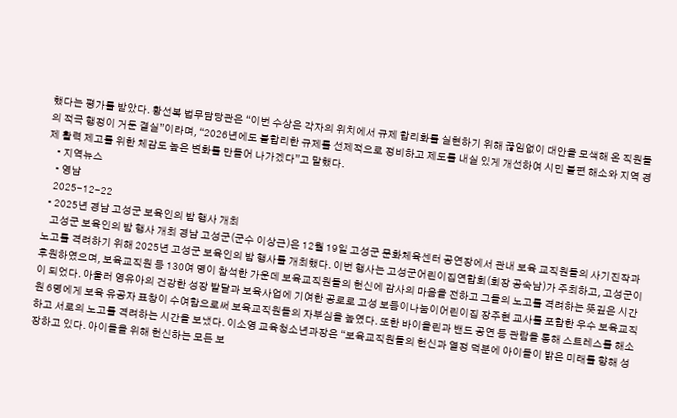했다는 평가를 받았다. 황선복 법무담당관은 “이번 수상은 각자의 위치에서 규제 합리화를 실현하기 위해 끊임없이 대안을 모색해 온 직원들의 적극 행정이 거둔 결실”이라며, “2026년에도 불합리한 규제를 선제적으로 정비하고 제도를 내실 있게 개선하여 시민 불편 해소와 지역 경제 활력 제고를 위한 체감도 높은 변화를 만들어 나가겠다”고 말했다.
    • 지역뉴스
    • 영남
    2025-12-22
  • 2025년 경남 고성군 보육인의 밤 행사 개최
    고성군 보육인의 밤 행사 개최 경남 고성군(군수 이상근)은 12월 19일 고성군 문화체육센터 공연장에서 관내 보육 교직원들의 사기진작과 노고를 격려하기 위해 2025년 고성군 보육인의 밤 행사를 개최했다. 이번 행사는 고성군어린이집연합회(회장 공숙남)가 주최하고, 고성군이 후원하였으며, 보육교직원 등 130여 명이 참석한 가운데 보육교직원들의 헌신에 감사의 마음을 전하고 그들의 노고를 격려하는 뜻깊은 시간이 되었다. 아울러 영유아의 건강한 성장 발달과 보육사업에 기여한 공로로 고성 보듬이나눔이어린이집 장주현 교사를 포함한 우수 보육교직원 6명에게 보육 유공자 표창이 수여함으로써 보육교직원들의 자부심을 높였다. 또한 바이올린과 밴드 공연 등 관람을 통해 스트레스를 해소하고 서로의 노고를 격려하는 시간을 보냈다. 이소영 교육청소년과장은 “보육교직원들의 헌신과 열정 덕분에 아이들이 밝은 미래를 향해 성장하고 있다. 아이들을 위해 헌신하는 모든 보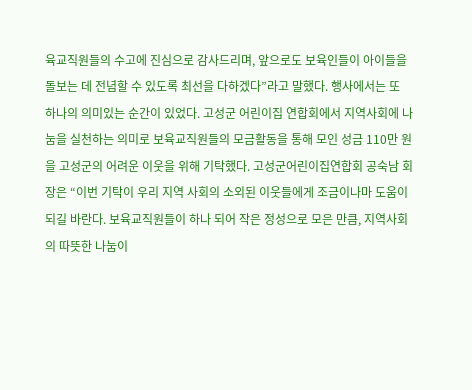육교직원들의 수고에 진심으로 감사드리며, 앞으로도 보육인들이 아이들을 돌보는 데 전념할 수 있도록 최선을 다하겠다”라고 말했다. 행사에서는 또 하나의 의미있는 순간이 있었다. 고성군 어린이집 연합회에서 지역사회에 나눔을 실천하는 의미로 보육교직원들의 모금활동을 통해 모인 성금 110만 원을 고성군의 어려운 이웃을 위해 기탁했다. 고성군어린이집연합회 공숙남 회장은 “이번 기탁이 우리 지역 사회의 소외된 이웃들에게 조금이나마 도움이 되길 바란다. 보육교직원들이 하나 되어 작은 정성으로 모은 만큼, 지역사회의 따뜻한 나눔이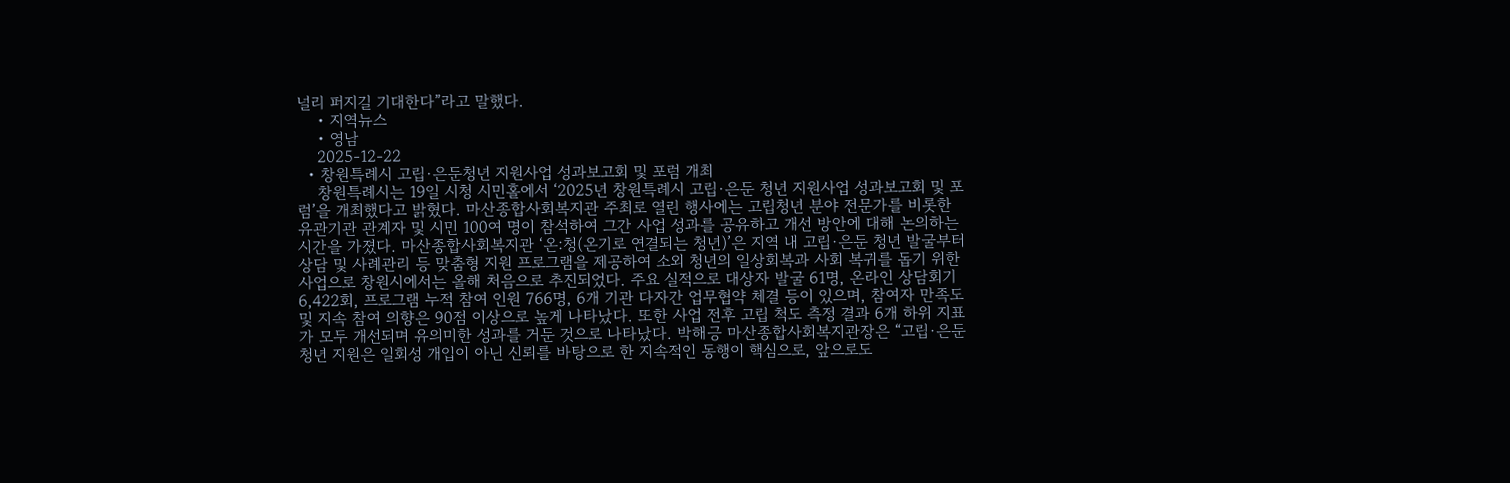널리 퍼지길 기대한다”라고 말했다.
    • 지역뉴스
    • 영남
    2025-12-22
  • 창원특례시 고립·은둔청년 지원사업 성과보고회 및 포럼 개최
    창원특례시는 19일 시청 시민홀에서 ‘2025년 창원특례시 고립·은둔 청년 지원사업 성과보고회 및 포럼’을 개최했다고 밝혔다. 마산종합사회복지관 주최로 열린 행사에는 고립청년 분야 전문가를 비롯한 유관기관 관계자 및 시민 100여 명이 참석하여 그간 사업 성과를 공유하고 개선 방안에 대해 논의하는 시간을 가졌다. 마산종합사회복지관 ‘온:청(온기로 연결되는 청년)’은 지역 내 고립·은둔 청년 발굴부터 상담 및 사례관리 등 맞춤형 지원 프로그램을 제공하여 소외 청년의 일상회복과 사회 복귀를 돕기 위한 사업으로 창원시에서는 올해 처음으로 추진되었다. 주요 실적으로 대상자 발굴 61명, 온라인 상담회기 6,422회, 프로그램 누적 참여 인원 766명, 6개 기관 다자간 업무협약 체결 등이 있으며, 참여자 만족도 및 지속 참여 의향은 90점 이상으로 높게 나타났다. 또한 사업 전후 고립 척도 측정 결과 6개 하위 지표가 모두 개선되며 유의미한 성과를 거둔 것으로 나타났다. 박해긍 마산종합사회복지관장은 “고립·은둔 청년 지원은 일회성 개입이 아닌 신뢰를 바탕으로 한 지속적인 동행이 핵심으로, 앞으로도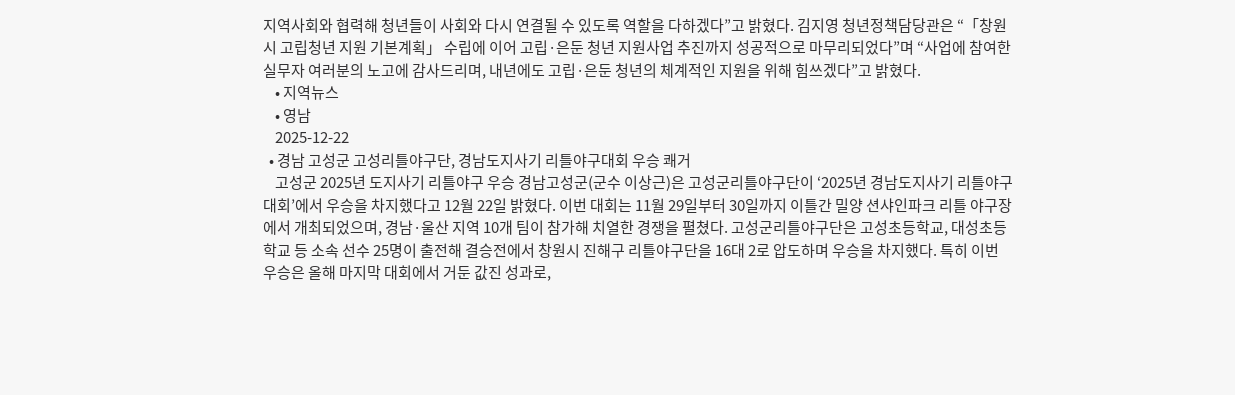지역사회와 협력해 청년들이 사회와 다시 연결될 수 있도록 역할을 다하겠다”고 밝혔다. 김지영 청년정책담당관은 “「창원시 고립청년 지원 기본계획」 수립에 이어 고립·은둔 청년 지원사업 추진까지 성공적으로 마무리되었다”며 “사업에 참여한 실무자 여러분의 노고에 감사드리며, 내년에도 고립·은둔 청년의 체계적인 지원을 위해 힘쓰겠다”고 밝혔다.
    • 지역뉴스
    • 영남
    2025-12-22
  • 경남 고성군 고성리틀야구단, 경남도지사기 리틀야구대회 우승 쾌거
    고성군 2025년 도지사기 리틀야구 우승 경남고성군(군수 이상근)은 고성군리틀야구단이 ‘2025년 경남도지사기 리틀야구대회’에서 우승을 차지했다고 12월 22일 밝혔다. 이번 대회는 11월 29일부터 30일까지 이틀간 밀양 션샤인파크 리틀 야구장에서 개최되었으며, 경남·울산 지역 10개 팀이 참가해 치열한 경쟁을 펼쳤다. 고성군리틀야구단은 고성초등학교, 대성초등학교 등 소속 선수 25명이 출전해 결승전에서 창원시 진해구 리틀야구단을 16대 2로 압도하며 우승을 차지했다. 특히 이번 우승은 올해 마지막 대회에서 거둔 값진 성과로,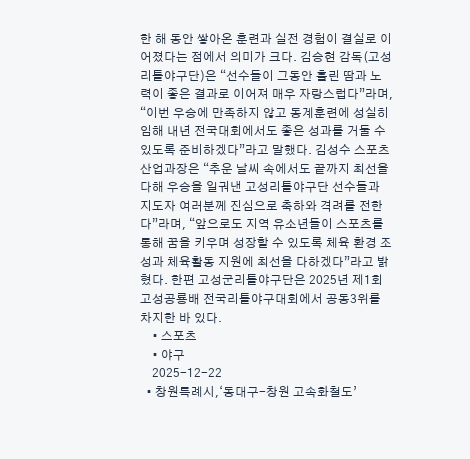한 해 동안 쌓아온 훈련과 실전 경험이 결실로 이어졌다는 점에서 의미가 크다. 김승현 감독(고성리틀야구단)은 “선수들이 그동안 흘린 땀과 노력이 좋은 결과로 이어져 매우 자랑스럽다”라며, “이번 우승에 만족하지 않고 동계훈련에 성실히 임해 내년 전국대회에서도 좋은 성과를 거둘 수 있도록 준비하겠다”라고 말했다. 김성수 스포츠산업과장은 “추운 날씨 속에서도 끝까지 최선을 다해 우승을 일궈낸 고성리틀야구단 선수들과 지도자 여러분께 진심으로 축하와 격려를 전한다”라며, “앞으로도 지역 유소년들이 스포츠를 통해 꿈을 키우며 성장할 수 있도록 체육 환경 조성과 체육활동 지원에 최선을 다하겠다”라고 밝혔다. 한편 고성군리틀야구단은 2025년 제1회 고성공룡배 전국리틀야구대회에서 공동3위를 차지한 바 있다.
    • 스포츠
    • 야구
    2025-12-22
  • 창원특례시,‘동대구-창원 고속화철도’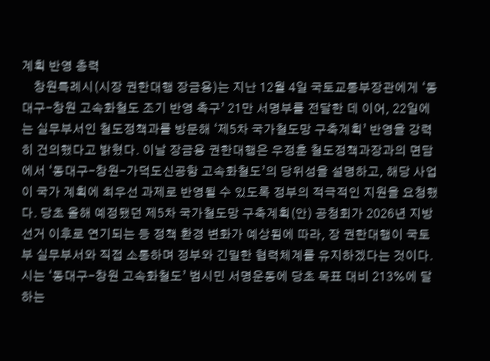계획 반영 총력
    창원특례시(시장 권한대행 장금용)는 지난 12월 4일 국토교통부장관에게 ‘동대구-창원 고속화철도 조기 반영 촉구’ 21만 서명부를 전달한 데 이어, 22일에는 실무부서인 철도정책과를 방문해 ‘제5차 국가철도망 구축계획’ 반영을 강력히 건의했다고 밝혔다. 이날 장금용 권한대행은 우정훈 철도정책과장과의 면담에서 ‘동대구-창원-가덕도신공항 고속화철도’의 당위성을 설명하고, 해당 사업이 국가 계획에 최우선 과제로 반영될 수 있도록 정부의 적극적인 지원을 요청했다. 당초 올해 예정됐던 제5차 국가철도망 구축계획(안) 공청회가 2026년 지방선거 이후로 연기되는 등 정책 환경 변화가 예상됨에 따라, 장 권한대행이 국토부 실무부서와 직접 소통하며 정부와 긴밀한 협력체계를 유지하겠다는 것이다. 시는 ‘동대구-창원 고속화철도’ 범시민 서명운동에 당초 목표 대비 213%에 달하는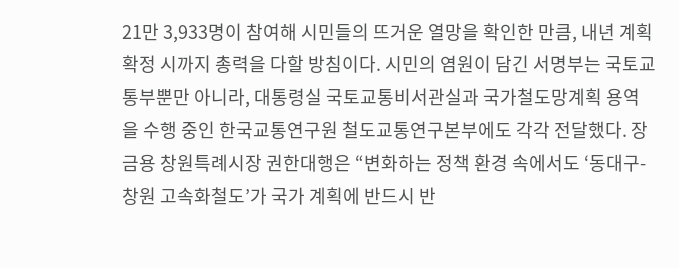21만 3,933명이 참여해 시민들의 뜨거운 열망을 확인한 만큼, 내년 계획 확정 시까지 총력을 다할 방침이다. 시민의 염원이 담긴 서명부는 국토교통부뿐만 아니라, 대통령실 국토교통비서관실과 국가철도망계획 용역을 수행 중인 한국교통연구원 철도교통연구본부에도 각각 전달했다. 장금용 창원특례시장 권한대행은 “변화하는 정책 환경 속에서도 ‘동대구-창원 고속화철도’가 국가 계획에 반드시 반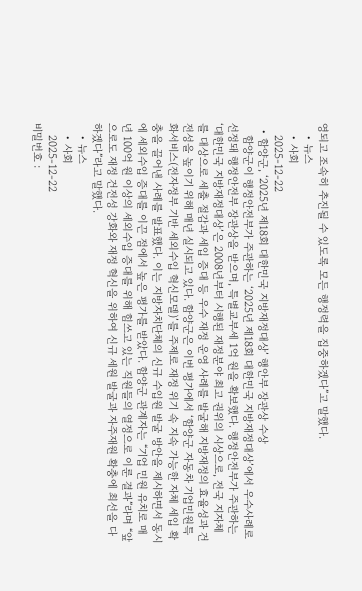영되고 조속히 추진될 수 있도록 모든 행정력을 집중하겠다”고 말했다.
    • 뉴스
    • 사회
    2025-12-22
  • 함양군, ‘2025년 제18회 대한민국 지방재정대상’ 행안부 장관상 수상
    함양군이 행정안전부가 주관하는 ‘2025년 제18회 대한민국 지방재정대상’에서 우수사례로 선정돼 행정안전부 장관상을 받으며, 특별교부세 1억 원을 확보했다. 행정안전부가 주관하는 ‘대한민국 지방재정대상’은 2008년부터 시행된 재정분야 최고 권위의 시상으로, 전국 지자체를 대상으로 세출 절감과 세입 증대 등 우수 재정 운영 사례를 발굴해 지방재정의 효율성과 건전성을 높이기 위해 매년 실시되고 있다. 함양군은 이번 평가에서 ‘함양군 자동차 기업민원특화서비스(전자정부 기반 세외수입 혁신모델)’를 주제로 재정 위기 속 지속 가능한 자체 세입 확충을 끌어낸 사례를 발표했다. 이는 지방자치단체의 신규 수입원 발굴 방안을 제시하면서 동시에 세외수입 증대를 이끈 점에서 높은 평가를 받았다. 함양군 관계자는 “기업 민원 유치로 매년 100억 원 이상의 세외수입 증대를 위해 힘쓰고 있는 직원들의 열정으로 이룬 결과”라며 “앞으로도 재정 건전성 강화와 재정 혁신을 위하여 신규 세원 발굴과 자주재원 확충에 최선을 다하겠다”라고 말했다.
    • 뉴스
    • 사회
    2025-12-22
비밀번호 :